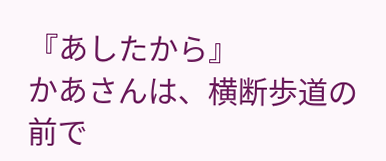『あしたから』
かあさんは、横断歩道の前で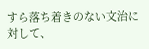すら落ち着きのない文治に対して、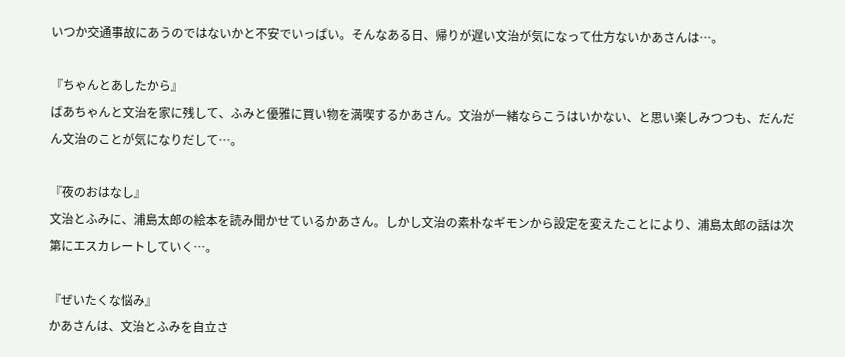いつか交通事故にあうのではないかと不安でいっぱい。そんなある日、帰りが遅い文治が気になって仕方ないかあさんは…。

『ちゃんとあしたから』
ばあちゃんと文治を家に残して、ふみと優雅に買い物を満喫するかあさん。文治が一緒ならこうはいかない、と思い楽しみつつも、だんだん文治のことが気になりだして…。

『夜のおはなし』
文治とふみに、浦島太郎の絵本を読み聞かせているかあさん。しかし文治の素朴なギモンから設定を変えたことにより、浦島太郎の話は次第にエスカレートしていく…。

『ぜいたくな悩み』
かあさんは、文治とふみを自立さ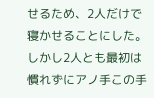せるため、2人だけで寝かせることにした。しかし2人とも最初は慣れずにアノ手この手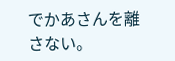でかあさんを離さない。